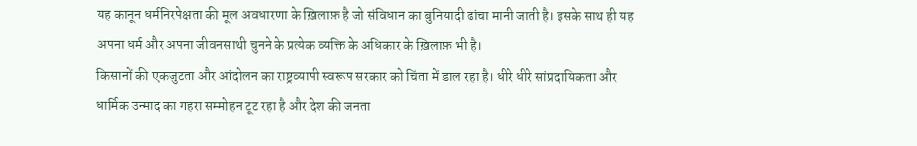यह कानून धर्मनिरपेक्षता की मूल अवधारणा के ख़िलाफ़ है जो संविधान का बुनियादी ढांचा मानी जाती है। इसके साथ ही यह अपना धर्म और अपना जीवनसाथी चुनने के प्रत्येक व्यक्ति के अधिकार के ख़िलाफ़ भी है।
किसानों की एकजुटता और आंदोलन का राष्ट्रव्यापी स्वरूप सरकार को चिंता में डाल रहा है। धीरे धीरे सांप्रदायिकता और धार्मिक उन्माद का गहरा सम्मोहन टूट रहा है और देश की जनता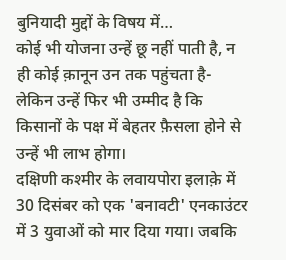बुनियादी मुद्दों के विषय में…
कोई भी योजना उन्हें छू नहीं पाती है, न ही कोई क़ानून उन तक पहुंचता है- लेकिन उन्हें फिर भी उम्मीद है कि किसानों के पक्ष में बेहतर फ़ैसला होने से उन्हें भी लाभ होगा।
दक्षिणी कश्मीर के लवायपोरा इलाक़े में 30 दिसंबर को एक 'बनावटी' एनकाउंटर में 3 युवाओं को मार दिया गया। जबकि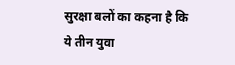सुरक्षा बलों का कहना है कि ये तीन युवा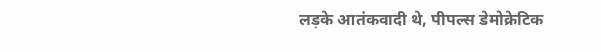लड़के आतंकवादी थे, पीपल्स डेमोक्रेटिक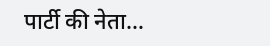पार्टी की नेता…